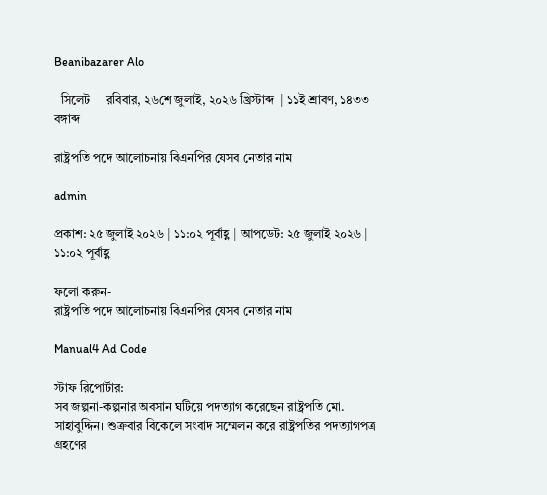Beanibazarer Alo

  সিলেট     রবিবার, ২৬শে জুলাই, ২০২৬ খ্রিস্টাব্দ  | ১১ই শ্রাবণ, ১৪৩৩ বঙ্গাব্দ

রাষ্ট্রপতি পদে আলোচনায় বিএনপির যেসব নেতার নাম

admin

প্রকাশ: ২৫ জুলাই ২০২৬ | ১১:০২ পূর্বাহ্ণ | আপডেট: ২৫ জুলাই ২০২৬ | ১১:০২ পূর্বাহ্ণ

ফলো করুন-
রাষ্ট্রপতি পদে আলোচনায় বিএনপির যেসব নেতার নাম

Manual4 Ad Code

স্টাফ রিপোর্টার:
সব জল্পনা-কল্পনার অবসান ঘটিয়ে পদত্যাগ করেছেন রাষ্ট্রপতি মো. সাহাবুদ্দিন। শুক্রবার বিকেলে সংবাদ সম্মেলন করে রাষ্ট্রপতির পদত্যাগপত্র গ্রহণের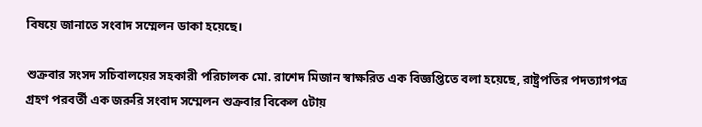বিষয়ে জানাতে সংবাদ সম্মেলন ডাকা হয়েছে।

শুক্রবার সংসদ সচিবালয়ের সহকারী পরিচালক মো. রাশেদ মিজান স্বাক্ষরিত এক বিজ্ঞপ্তিতে বলা হয়েছে, রাষ্ট্রপতির পদত্যাগপত্র গ্রহণ পরবর্তী এক জরুরি সংবাদ সম্মেলন শুক্রবার বিকেল ৫টায়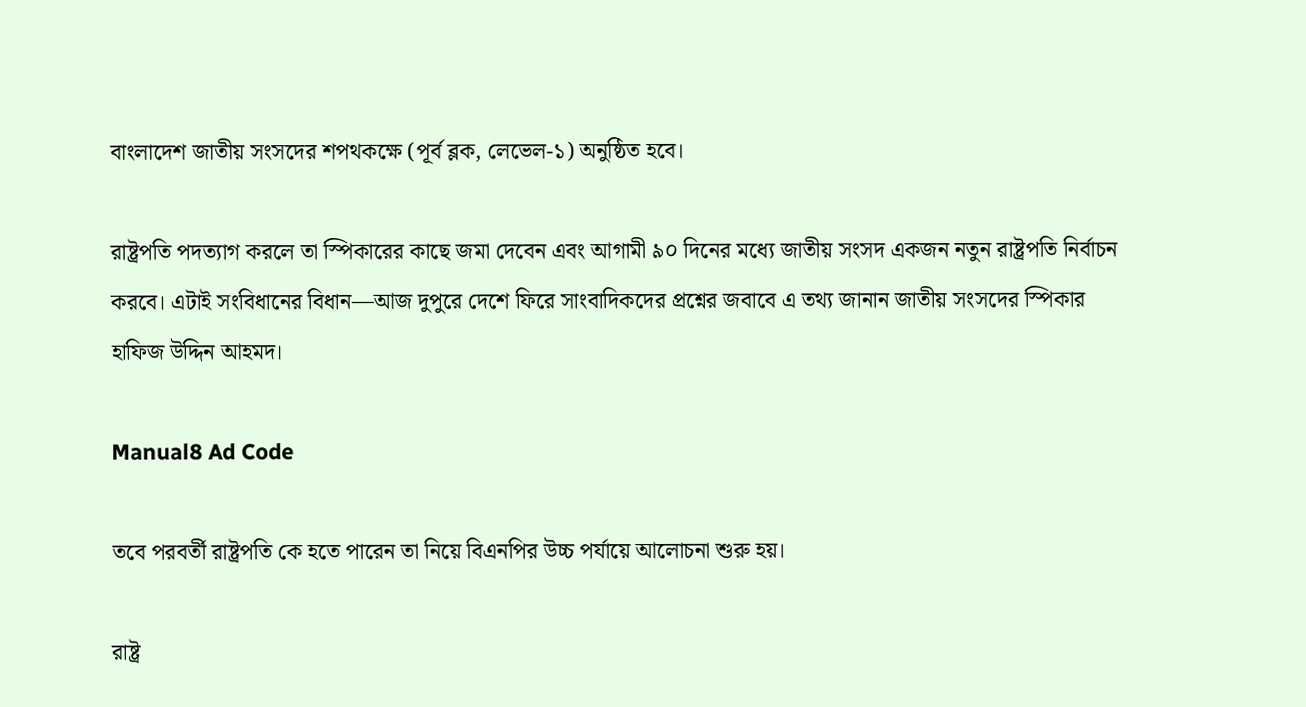বাংলাদেশ জাতীয় সংসদের শপথকক্ষে (পূর্ব ব্লক, লেভেল-১) অনুষ্ঠিত হবে।

রাষ্ট্রপতি পদত্যাগ করলে তা স্পিকারের কাছে জমা দেবেন এবং আগামী ৯০ দিনের মধ্যে জাতীয় সংসদ একজন নতুন রাষ্ট্রপতি নির্বাচন করবে। এটাই সংবিধানের বিধান—আজ দুপুরে দেশে ফিরে সাংবাদিকদের প্রশ্নের জবাবে এ তথ্য জানান জাতীয় সংসদের স্পিকার হাফিজ উদ্দিন আহমদ।

Manual8 Ad Code

তবে পরবর্তী রাষ্ট্রপতি কে হতে পারেন তা নিয়ে বিএনপির উচ্চ পর্যায়ে আলোচনা শুরু হয়।

রাষ্ট্র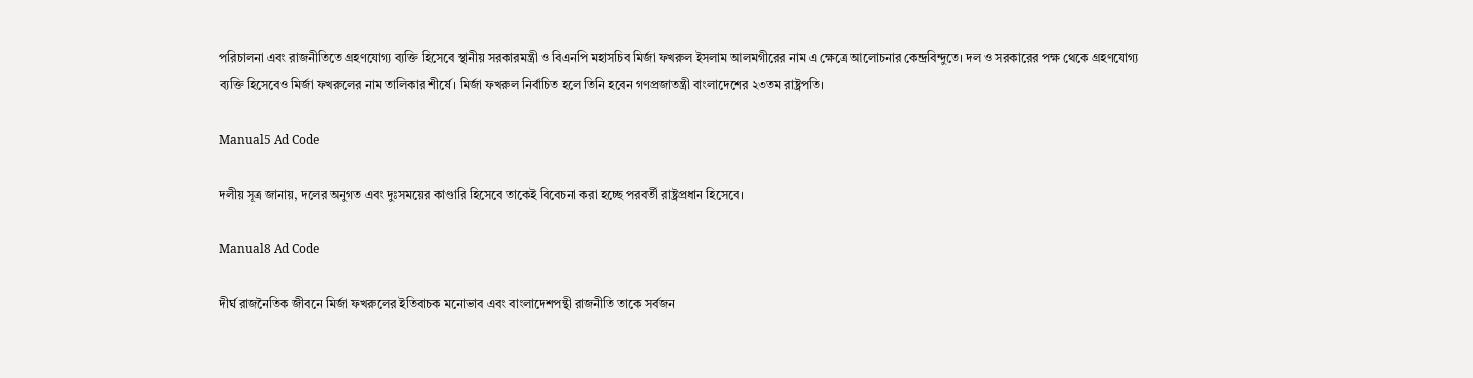পরিচালনা এবং রাজনীতিতে গ্রহণযোগ্য ব্যক্তি হিসেবে স্থানীয় সরকারমন্ত্রী ও বিএনপি মহাসচিব মির্জা ফখরুল ইসলাম আলমগীরের নাম এ ক্ষেত্রে আলোচনার কেন্দ্রবিন্দুতে। দল ও সরকারের পক্ষ থেকে গ্রহণযোগ্য ব্যক্তি হিসেবেও মির্জা ফখরুলের নাম তালিকার শীর্ষে। মির্জা ফখরুল নির্বাচিত হলে তিনি হবেন গণপ্রজাতন্ত্রী বাংলাদেশের ২৩তম রাষ্ট্রপতি।

Manual5 Ad Code

দলীয় সূত্র জানায়, দলের অনুগত এবং দুঃসময়ের কাণ্ডারি হিসেবে তাকেই বিবেচনা করা হচ্ছে পরবর্তী রাষ্ট্রপ্রধান হিসেবে।

Manual8 Ad Code

দীর্ঘ রাজনৈতিক জীবনে মির্জা ফখরুলের ইতিবাচক মনোভাব এবং বাংলাদেশপন্থী রাজনীতি তাকে সর্বজন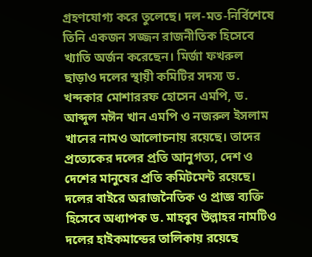গ্রহণযোগ্য করে তুলেছে। দল-মত-নির্বিশেষে তিনি একজন সজ্জন রাজনীতিক হিসেবে খ্যাতি অর্জন করেছেন। মির্জা ফখরুল ছাড়াও দলের স্থায়ী কমিটির সদস্য ড. খন্দকার মোশাররফ হোসেন এমপি, ড. আব্দুল মঈন খান এমপি ও নজরুল ইসলাম খানের নামও আলোচনায় রয়েছে। তাদের প্রত্যেকের দলের প্রতি আনুগত্য, দেশ ও দেশের মানুষের প্রতি কমিটমেন্ট রয়েছে। দলের বাইরে অরাজনৈতিক ও প্রাজ্ঞ ব্যক্তি হিসেবে অধ্যাপক ড. মাহবুব উল্লাহর নামটিও দলের হাইকমান্ডের তালিকায় রয়েছে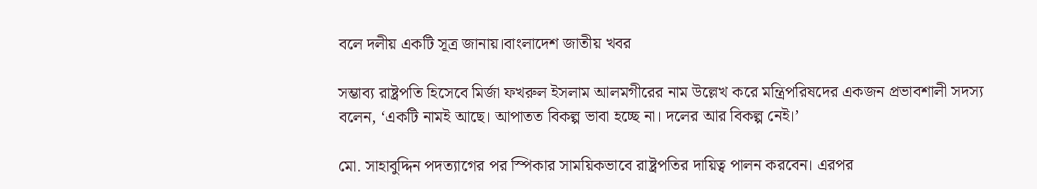বলে দলীয় একটি সূত্র জানায়।বাংলাদেশ জাতীয় খবর

সম্ভাব্য রাষ্ট্রপতি হিসেবে মির্জা ফখরুল ইসলাম আলমগীরের নাম উল্লেখ করে মন্ত্রিপরিষদের একজন প্রভাবশালী সদস্য বলেন, ‘একটি নামই আছে। আপাতত বিকল্প ভাবা হচ্ছে না। দলের আর বিকল্প নেই।’

মো. সাহাবুদ্দিন পদত্যাগের পর স্পিকার সাময়িকভাবে রাষ্ট্রপতির দায়িত্ব পালন করবেন। এরপর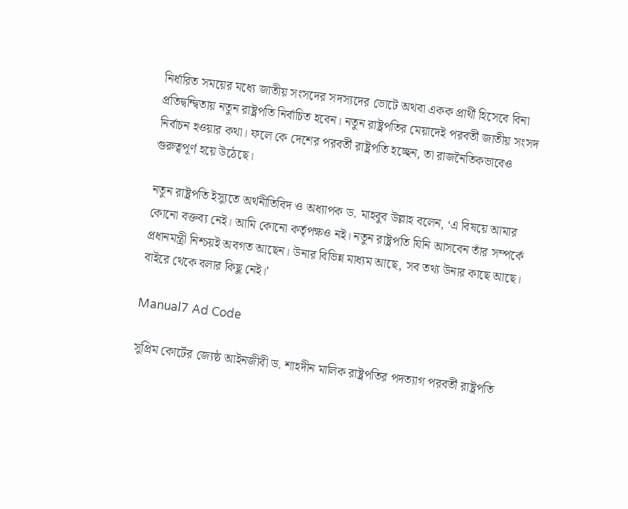নির্ধারিত সময়ের মধ্যে জাতীয় সংসদের সদস্যদের ভোটে অথবা একক প্রার্থী হিসেবে বিনা প্রতিদ্বন্দ্বিতায় নতুন রাষ্ট্রপতি নির্বাচিত হবেন। নতুন রাষ্ট্রপতির মেয়াদেই পরবর্তী জাতীয় সংসদ নির্বাচন হওয়ার কথা। ফলে কে দেশের পরবর্তী রাষ্ট্রপতি হচ্ছেন, তা রাজনৈতিকভাবেও গুরুত্বপূর্ণ হয়ে উঠেছে।

নতুন রাষ্ট্রপতি ইস্যুতে অর্থনীতিবিদ ও অধ্যাপক ড. মাহবুব উল্লাহ বলেন, ‘এ বিষয়ে আমার কোনো বক্তব্য নেই। আমি কোনো কর্তৃপক্ষও নই। নতুন রাষ্ট্রপতি যিনি আসবেন তাঁর সম্পর্কে প্রধানমন্ত্রী নিশ্চয়ই অবগত আছেন। উনার বিভিন্ন মাধ্যম আছে, সব তথ্য উনার কাছে আছে। বাইরে থেকে বলার কিছু নেই।’

Manual7 Ad Code

সুপ্রিম কোর্টের জ্যেষ্ঠ আইনজীবী ড. শাহদীন মালিক রাষ্ট্রপতির পদত্যাগ পরবর্তী রাষ্ট্রপতি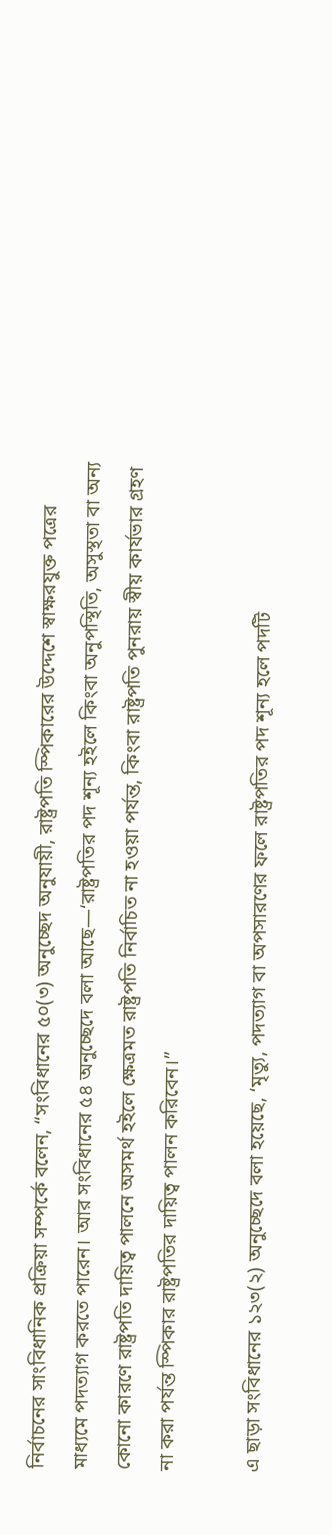নির্বাচনের সাংবিধানিক প্রক্রিয়া সম্পর্কে বলেন, “সংবিধানের ৫০(৩) অনুচ্ছেদ অনুযায়ী, রাষ্ট্রপতি স্পিকারের উদ্দেশে স্বাক্ষরযুক্ত পত্রের মাধ্যমে পদত্যাগ করতে পারেন। আর সংবিধানের ৫৪ অনুচ্ছেদে বলা আছে—‘রাষ্ট্রপতির পদ শূন্য হইলে কিংবা অনুপস্থিতি, অসুস্থতা বা অন্য কোনো কারণে রাষ্ট্রপতি দায়িত্ব পালনে অসমর্থ হইলে ক্ষেত্রমত রাষ্ট্রপতি নির্বাচিত না হওয়া পর্যন্ত, কিংবা রাষ্ট্রপতি পুনরায় স্বীয় কার্যভার গ্রহণ না করা পর্যন্ত স্পিকার রাষ্ট্রপতির দায়িত্ব পালন করিবেন।”

এ ছাড়া সংবিধানের ১২৩(২) অনুচ্ছেদে বলা হয়েছে, ‘মৃত্যু, পদত্যাগ বা অপসারণের ফলে রাষ্ট্রপতির পদ শূন্য হলে পদটি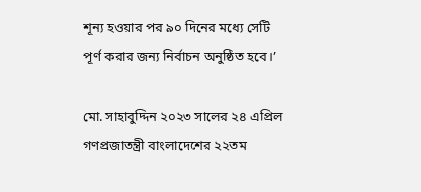শূন্য হওয়ার পর ৯০ দিনের মধ্যে সেটি পূর্ণ করার জন্য নির্বাচন অনুষ্ঠিত হবে।’

মো. সাহাবুদ্দিন ২০২৩ সালের ২৪ এপ্রিল গণপ্রজাতন্ত্রী বাংলাদেশের ২২তম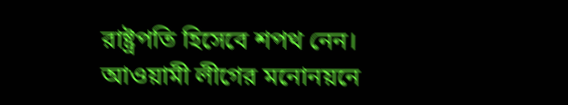রাষ্ট্রপতি হিসেবে শপথ নেন। আওয়ামী লীগের মনোনয়নে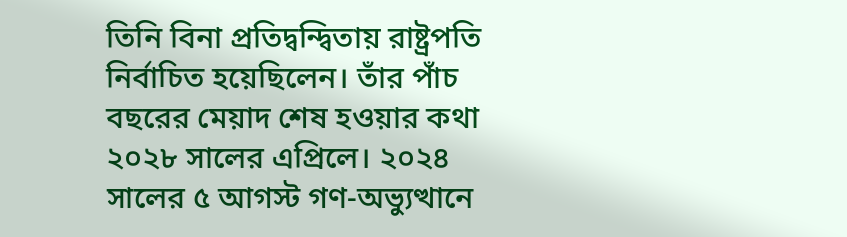তিনি বিনা প্রতিদ্বন্দ্বিতায় রাষ্ট্রপতি নির্বাচিত হয়েছিলেন। তাঁর পাঁচ বছরের মেয়াদ শেষ হওয়ার কথা ২০২৮ সালের এপ্রিলে। ২০২৪ সালের ৫ আগস্ট গণ-অভ্যুত্থানে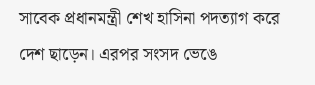সাবেক প্রধানমন্ত্রী শেখ হাসিনা পদত্যাগ করে দেশ ছাড়েন। এরপর সংসদ ভেঙে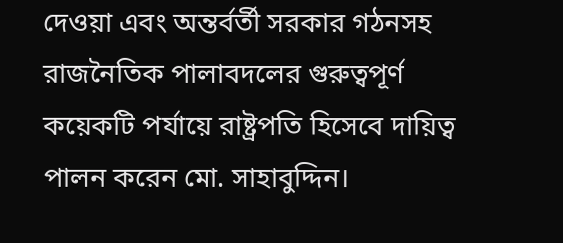দেওয়া এবং অন্তর্বর্তী সরকার গঠনসহ রাজনৈতিক পালাবদলের গুরুত্বপূর্ণ কয়েকটি পর্যায়ে রাষ্ট্রপতি হিসেবে দায়িত্ব পালন করেন মো. সাহাবুদ্দিন।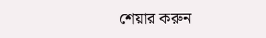শেয়ার করুন